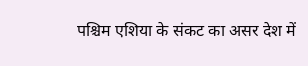पश्चिम एशिया के संकट का असर देश में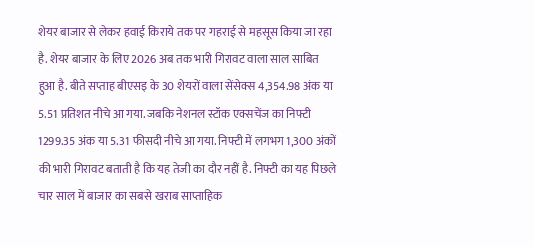शेयर बाजार से लेकर हवाई किराये तक पर गहराई से महसूस किया जा रहा है. शेयर बाजार के लिए 2026 अब तक भारी गिरावट वाला साल साबित हुआ है. बीते सप्ताह बीएसइ के 30 शेयरों वाला सेंसेक्स 4,354.98 अंक या 5.51 प्रतिशत नीचे आ गया. जबकि नेशनल स्टॉक एक्सचेंज का निफ्टी 1299.35 अंक या 5.31 फीसदी नीचे आ गया. निफ्टी में लगभग 1,300 अंकों की भारी गिरावट बताती है कि यह तेजी का दौर नहीं है. निफ्टी का यह पिछले चार साल में बाजार का सबसे खराब साप्ताहिक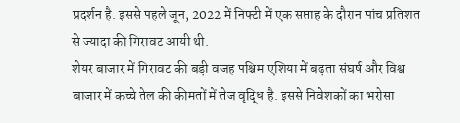प्रदर्शन है. इससे पहले जून, 2022 में निफ्टी में एक सप्ताह के दौरान पांच प्रतिशत से ज्यादा की गिरावट आयी थी.
शेयर बाजार में गिरावट की बड़ी वजह पश्चिम एशिया में बढ़ता संघर्ष और विश्व बाजार में कच्चे तेल की कीमतों में तेज वृद्धि है. इससे निवेशकों का भरोसा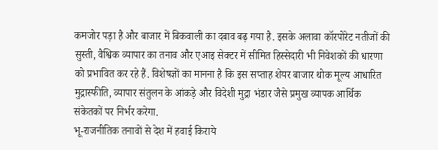कमजोर पड़ा है और बाजार में बिकवाली का दबाव बढ़ गया है. इसके अलावा कॉरपोरेट नतीजों की सुस्ती, वैश्विक व्यापार का तनाव और एआइ सेक्टर में सीमित हिस्सेदारी भी निवेशकों की धारणा को प्रभावित कर रहे हैं. विशेषज्ञों का मानना है कि इस सप्ताह शेयर बाजार थोक मूल्य आधारित मुद्रास्फीति, व्यापार संतुलन के आंकड़े और विदेशी मुद्रा भंडार जैसे प्रमुख व्यापक आर्थिक संकेतकों पर निर्भर करेगा.
भू-राजनीतिक तनावों से देश में हवाई किराये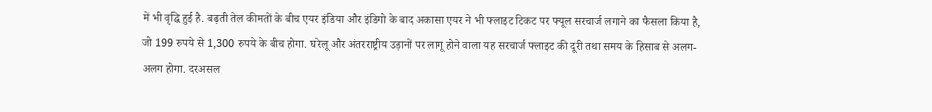में भी वृद्घि हुई है. बढ़ती तेल कीमतों के बीच एयर इंडिया और इंडिगो के बाद अकासा एयर ने भी फ्लाइट टिकट पर फ्यूल सरचार्ज लगाने का फैसला किया है, जो 199 रुपये से 1,300 रुपये के बीच होगा. घरेलू और अंतरराष्ट्रीय उड़ानों पर लागू होने वाला यह सरचार्ज फ्लाइट की दूरी तथा समय के हिसाब से अलग-अलग होगा. दरअसल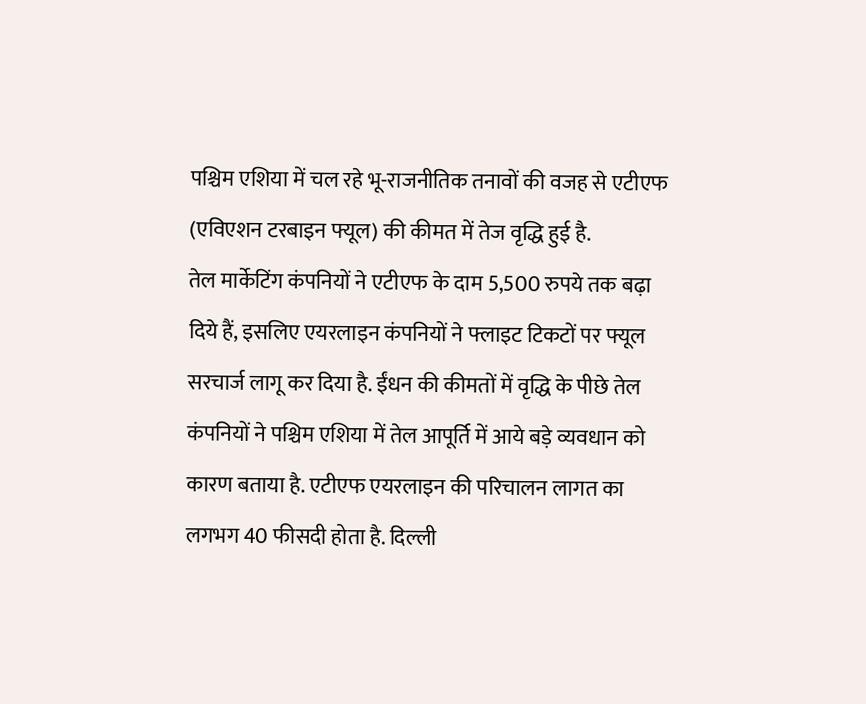पश्चिम एशिया में चल रहे भू-राजनीतिक तनावों की वजह से एटीएफ (एविएशन टरबाइन फ्यूल) की कीमत में तेज वृद्धि हुई है.
तेल मार्केटिंग कंपनियों ने एटीएफ के दाम 5,500 रुपये तक बढ़ा दिये हैं, इसलिए एयरलाइन कंपनियों ने फ्लाइट टिकटों पर फ्यूल सरचार्ज लागू कर दिया है. ईंधन की कीमतों में वृद्धि के पीछे तेल कंपनियों ने पश्चिम एशिया में तेल आपूर्ति में आये बड़े व्यवधान को कारण बताया है. एटीएफ एयरलाइन की परिचालन लागत का लगभग 40 फीसदी होता है. दिल्ली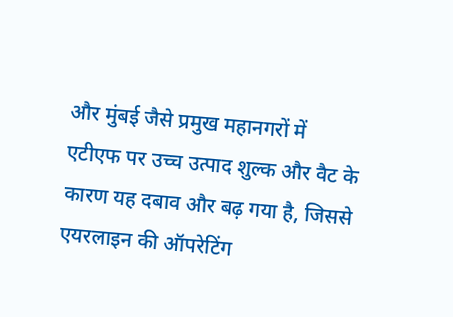और मुंबई जैसे प्रमुख महानगरों में एटीएफ पर उच्च उत्पाद शुल्क और वैट के कारण यह दबाव और बढ़ गया है, जिससे एयरलाइन की ऑपरेटिंग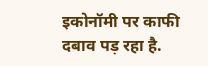इकोनॉमी पर काफी दबाव पड़ रहा है.